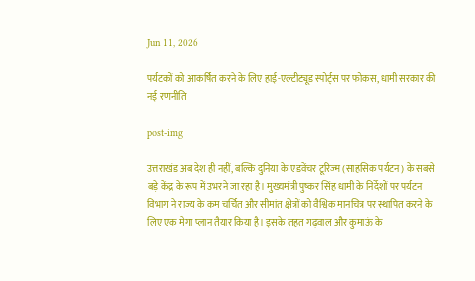Jun 11, 2026

पर्यटकों को आकर्षित करने के लिए हाई-एल्टीट्यूड स्पोर्ट्स पर फोकस, धामी सरकार की नई रणनीति

post-img

उत्तराखंड अब देश ही नहीं, बल्कि दुनिया के एडवेंचर टूरिज्म (साहसिक पर्यटन) के सबसे बड़े केंद्र के रूप में उभरने जा रहा है। मुख्यमंत्री पुष्कर सिंह धामी के निर्देशों पर पर्यटन विभाग ने राज्य के कम चर्चित और सीमांत क्षेत्रों को वैश्विक मानचित्र पर स्थापित करने के लिए एक मेगा प्लान तैयार किया है। इसके तहत गढ़वाल और कुमाऊं के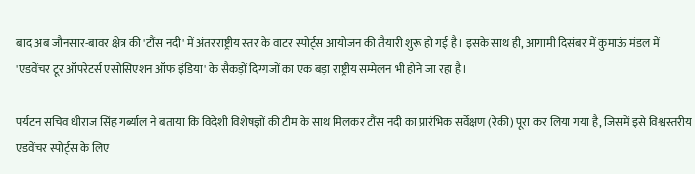बाद अब जौनसार-बावर क्षेत्र की 'टौंस नदी' में अंतरराष्ट्रीय स्तर के वाटर स्पोर्ट्स आयोजन की तैयारी शुरू हो गई है। इसके साथ ही, आगामी दिसंबर में कुमाऊं मंडल में 'एडवेंचर टूर ऑपरेटर्स एसोसिएशन ऑफ इंडिया' के सैकड़ों दिग्गजों का एक बड़ा राष्ट्रीय सम्मेलन भी होने जा रहा है।

पर्यटन सचिव धीराज सिंह गर्ब्याल ने बताया कि विदेशी विशेषज्ञों की टीम के साथ मिलकर टौंस नदी का प्रारंभिक सर्वेक्षण (रेकी) पूरा कर लिया गया है, जिसमें इसे विश्वस्तरीय एडवेंचर स्पोर्ट्स के लिए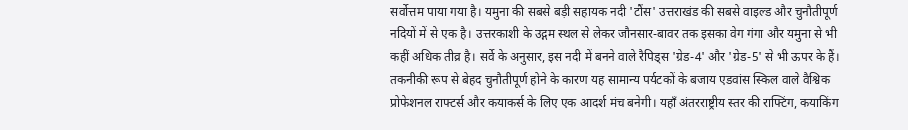सर्वोत्तम पाया गया है। यमुना की सबसे बड़ी सहायक नदी 'टौंस' उत्तराखंड की सबसे वाइल्ड और चुनौतीपूर्ण नदियों में से एक है। उत्तरकाशी के उद्गम स्थल से लेकर जौनसार-बावर तक इसका वेग गंगा और यमुना से भी कहीं अधिक तीव्र है। सर्वे के अनुसार, इस नदी में बनने वाले रैपिड्स 'ग्रेड-4' और 'ग्रेड-5' से भी ऊपर के हैं। तकनीकी रूप से बेहद चुनौतीपूर्ण होने के कारण यह सामान्य पर्यटकों के बजाय एडवांस स्किल वाले वैश्विक प्रोफेशनल राफ्टर्स और कयाकर्स के लिए एक आदर्श मंच बनेगी। यहाँ अंतरराष्ट्रीय स्तर की राफ्टिंग, कयाकिंग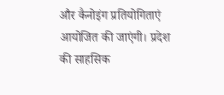और कैनोइंग प्रतियोगिताएं आयोजित की जाएंगी। प्रदेश की साहसिक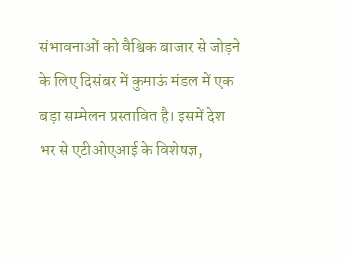संभावनाओं को वैश्विक बाजार से जोड़ने के लिए दिसंबर में कुमाऊं मंडल में एक बड़ा सम्मेलन प्रस्तावित है। इसमें देश भर से एटीओएआई के विशेषज्ञ,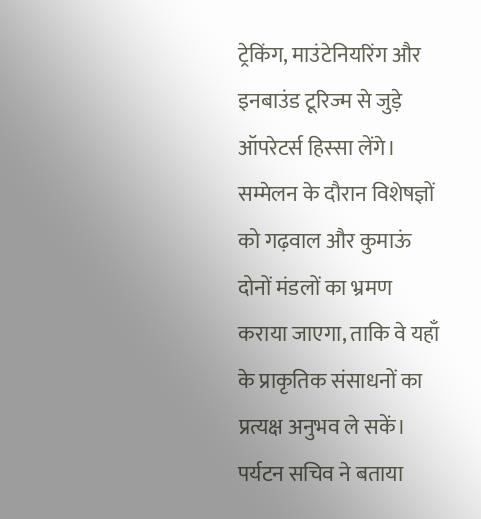ट्रेकिंग, माउंटेनियरिंग और इनबाउंड टूरिज्म से जुड़े ऑपरेटर्स हिस्सा लेंगे। सम्मेलन के दौरान विशेषज्ञों को गढ़वाल और कुमाऊं दोनों मंडलों का भ्रमण कराया जाएगा, ताकि वे यहाँ के प्राकृतिक संसाधनों का प्रत्यक्ष अनुभव ले सकें। पर्यटन सचिव ने बताया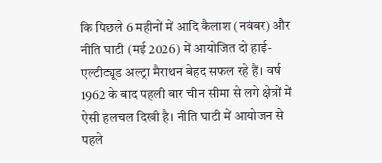कि पिछले 6 महीनों में आदि कैलाश (नवंबर) और नीति घाटी (मई 2026) में आयोजित दो हाई-एल्टीट्यूड अल्ट्रा मैराथन बेहद सफल रहे हैं। वर्ष 1962 के बाद पहली बार चीन सीमा से लगे क्षेत्रों में ऐसी हलचल दिखी है। नीति घाटी में आयोजन से पहले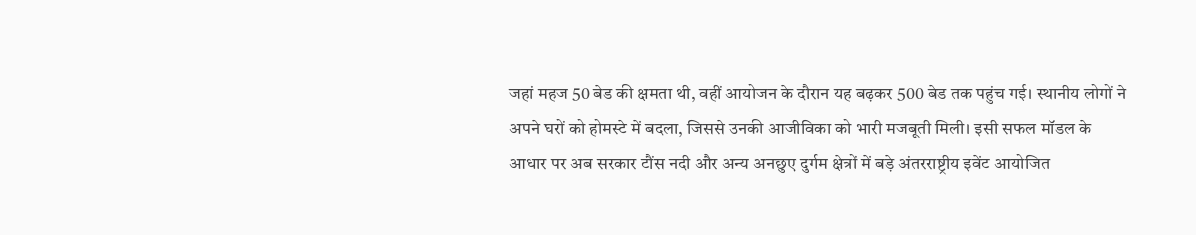जहां महज 50 बेड की क्षमता थी, वहीं आयोजन के दौरान यह बढ़कर 500 बेड तक पहुंच गई। स्थानीय लोगों ने अपने घरों को होमस्टे में बदला, जिससे उनकी आजीविका को भारी मजबूती मिली। इसी सफल मॉडल के आधार पर अब सरकार टौंस नदी और अन्य अनछुए दुर्गम क्षेत्रों में बड़े अंतरराष्ट्रीय इवेंट आयोजित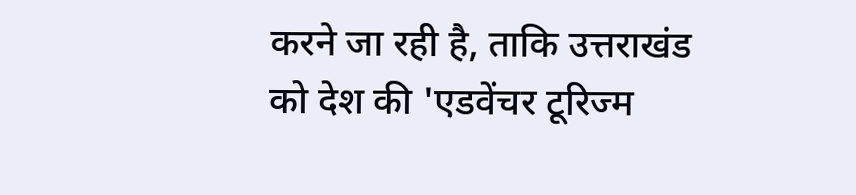करने जा रही है, ताकि उत्तराखंड को देश की 'एडवेंचर टूरिज्म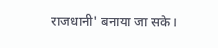राजधानी' बनाया जा सके।